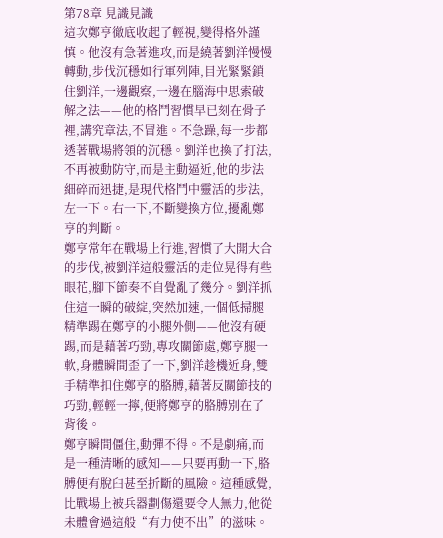第78章 見識見識
這次鄭亨徹底收起了輕視,變得格外謹慎。他沒有急著進攻,而是繞著劉洋慢慢轉動,步伐沉穩如行軍列陣,目光緊緊鎖住劉洋,一邊觀察,一邊在腦海中思索破解之法——他的格鬥習慣早已刻在骨子裡,講究章法,不冒進。不急躁,每一步都透著戰場將領的沉穩。劉洋也換了打法,不再被動防守,而是主動逼近,他的步法細碎而迅捷,是現代格鬥中靈活的步法,左一下。右一下,不斷變換方位,擾亂鄭亨的判斷。
鄭亨常年在戰場上行進,習慣了大開大合的步伐,被劉洋這般靈活的走位晃得有些眼花,腳下節奏不自覺亂了幾分。劉洋抓住這一瞬的破綻,突然加速,一個低掃腿精準踢在鄭亨的小腿外側——他沒有硬踢,而是藉著巧勁,專攻關節處,鄭亨腿一軟,身體瞬間歪了一下,劉洋趁機近身,雙手精準扣住鄭亨的胳膊,藉著反關節技的巧勁,輕輕一擰,便將鄭亨的胳膊別在了背後。
鄭亨瞬間僵住,動彈不得。不是劇痛,而是一種清晰的感知——只要再動一下,胳膊便有脫臼甚至折斷的風險。這種感覺,比戰場上被兵器劃傷還要令人無力,他從未體會過這般“有力使不出”的滋味。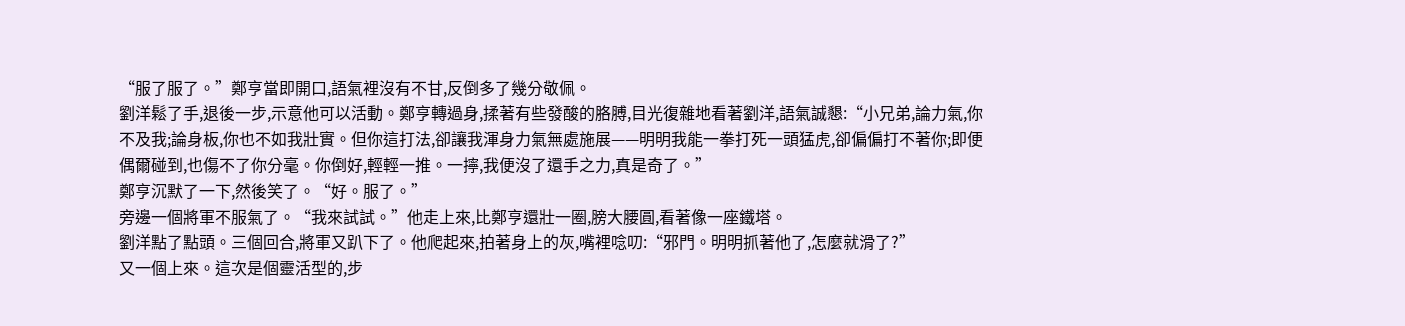“服了服了。”鄭亨當即開口,語氣裡沒有不甘,反倒多了幾分敬佩。
劉洋鬆了手,退後一步,示意他可以活動。鄭亨轉過身,揉著有些發酸的胳膊,目光復雜地看著劉洋,語氣誠懇:“小兄弟,論力氣,你不及我;論身板,你也不如我壯實。但你這打法,卻讓我渾身力氣無處施展——明明我能一拳打死一頭猛虎,卻偏偏打不著你;即便偶爾碰到,也傷不了你分毫。你倒好,輕輕一推。一擰,我便沒了還手之力,真是奇了。”
鄭亨沉默了一下,然後笑了。“好。服了。”
旁邊一個將軍不服氣了。“我來試試。”他走上來,比鄭亨還壯一圈,膀大腰圓,看著像一座鐵塔。
劉洋點了點頭。三個回合,將軍又趴下了。他爬起來,拍著身上的灰,嘴裡唸叨:“邪門。明明抓著他了,怎麼就滑了?”
又一個上來。這次是個靈活型的,步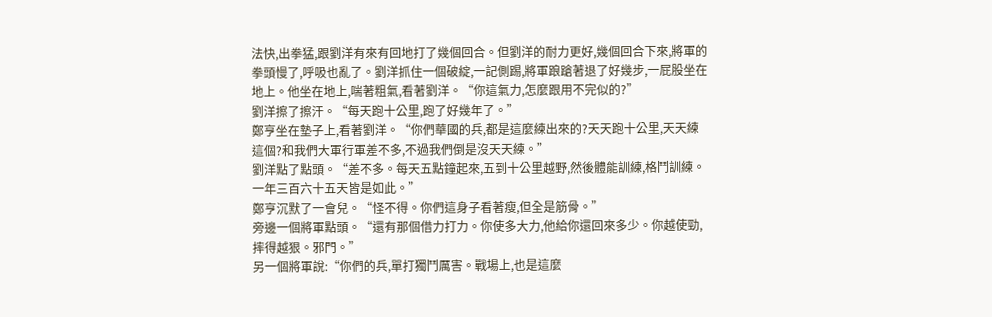法快,出拳猛,跟劉洋有來有回地打了幾個回合。但劉洋的耐力更好,幾個回合下來,將軍的拳頭慢了,呼吸也亂了。劉洋抓住一個破綻,一記側踢,將軍踉蹌著退了好幾步,一屁股坐在地上。他坐在地上,喘著粗氣,看著劉洋。“你這氣力,怎麼跟用不完似的?”
劉洋擦了擦汗。“每天跑十公里,跑了好幾年了。”
鄭亨坐在墊子上,看著劉洋。“你們華國的兵,都是這麼練出來的?天天跑十公里,天天練這個?和我們大軍行軍差不多,不過我們倒是沒天天練。”
劉洋點了點頭。“差不多。每天五點鐘起來,五到十公里越野,然後體能訓練,格鬥訓練。一年三百六十五天皆是如此。”
鄭亨沉默了一會兒。“怪不得。你們這身子看著瘦,但全是筋骨。”
旁邊一個將軍點頭。“還有那個借力打力。你使多大力,他給你還回來多少。你越使勁,摔得越狠。邪門。”
另一個將軍說:“你們的兵,單打獨鬥厲害。戰場上,也是這麼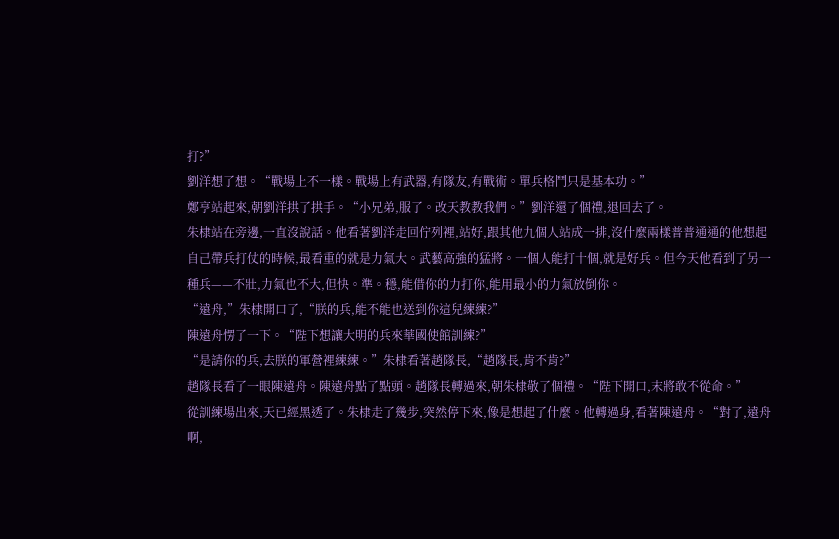打?”
劉洋想了想。“戰場上不一樣。戰場上有武器,有隊友,有戰術。單兵格鬥只是基本功。”
鄭亨站起來,朝劉洋拱了拱手。“小兄弟,服了。改天教教我們。”劉洋還了個禮,退回去了。
朱棣站在旁邊,一直沒說話。他看著劉洋走回佇列裡,站好,跟其他九個人站成一排,沒什麼兩樣普普通通的他想起自己帶兵打仗的時候,最看重的就是力氣大。武藝高強的猛將。一個人能打十個,就是好兵。但今天他看到了另一種兵——不壯,力氣也不大,但快。準。穩,能借你的力打你,能用最小的力氣放倒你。
“遠舟,”朱棣開口了,“朕的兵,能不能也送到你這兒練練?”
陳遠舟愣了一下。“陛下想讓大明的兵來華國使館訓練?”
“是請你的兵,去朕的軍營裡練練。”朱棣看著趙隊長,“趙隊長,肯不肯?”
趙隊長看了一眼陳遠舟。陳遠舟點了點頭。趙隊長轉過來,朝朱棣敬了個禮。“陛下開口,末將敢不從命。”
從訓練場出來,天已經黑透了。朱棣走了幾步,突然停下來,像是想起了什麼。他轉過身,看著陳遠舟。“對了,遠舟啊,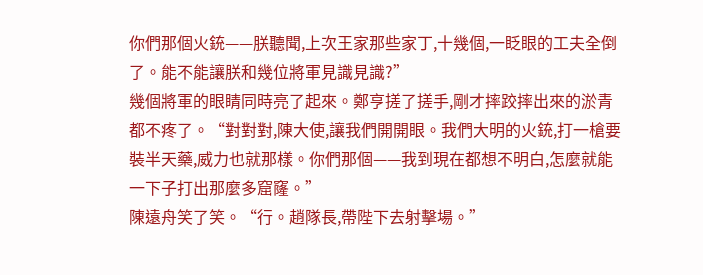你們那個火銃——朕聽聞,上次王家那些家丁,十幾個,一眨眼的工夫全倒了。能不能讓朕和幾位將軍見識見識?”
幾個將軍的眼睛同時亮了起來。鄭亨搓了搓手,剛才摔跤摔出來的淤青都不疼了。“對對對,陳大使,讓我們開開眼。我們大明的火銃,打一槍要裝半天藥,威力也就那樣。你們那個——我到現在都想不明白,怎麼就能一下子打出那麼多窟窿。”
陳遠舟笑了笑。“行。趙隊長,帶陛下去射擊場。”